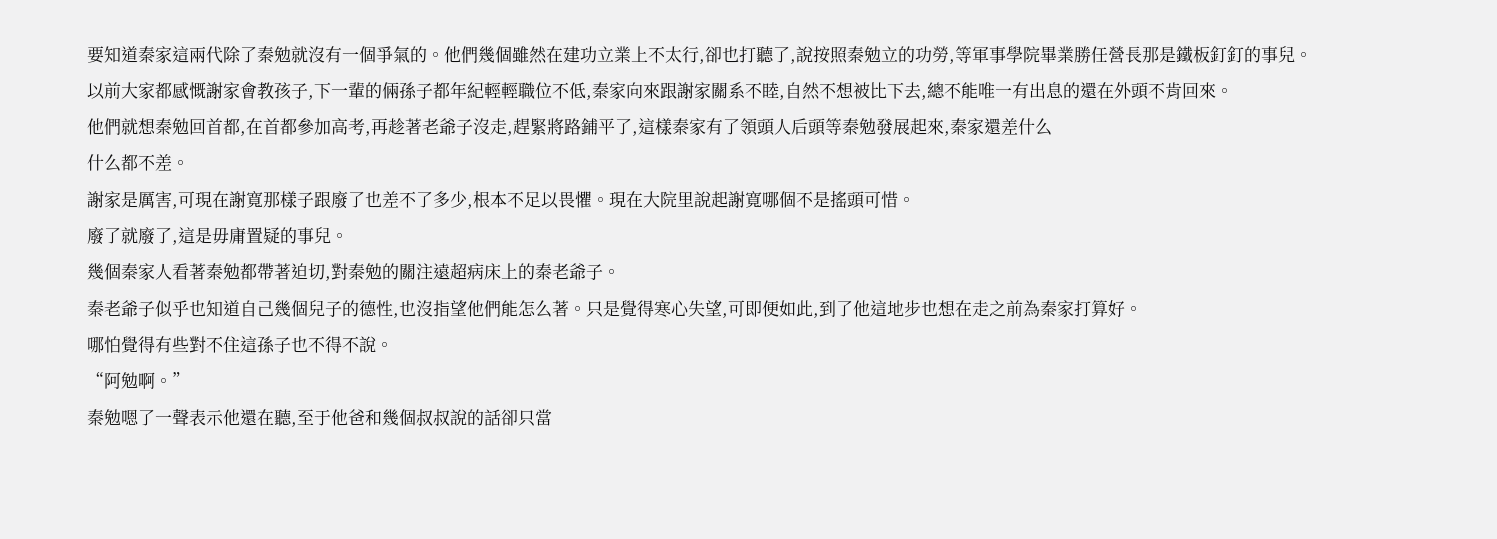要知道秦家這兩代除了秦勉就沒有一個爭氣的。他們幾個雖然在建功立業上不太行,卻也打聽了,說按照秦勉立的功勞,等軍事學院畢業勝任營長那是鐵板釘釘的事兒。
以前大家都感慨謝家會教孩子,下一輩的倆孫子都年紀輕輕職位不低,秦家向來跟謝家關系不睦,自然不想被比下去,總不能唯一有出息的還在外頭不肯回來。
他們就想秦勉回首都,在首都參加高考,再趁著老爺子沒走,趕緊將路鋪平了,這樣秦家有了領頭人后頭等秦勉發展起來,秦家還差什么
什么都不差。
謝家是厲害,可現在謝寬那樣子跟廢了也差不了多少,根本不足以畏懼。現在大院里說起謝寬哪個不是搖頭可惜。
廢了就廢了,這是毋庸置疑的事兒。
幾個秦家人看著秦勉都帶著迫切,對秦勉的關注遠超病床上的秦老爺子。
秦老爺子似乎也知道自己幾個兒子的德性,也沒指望他們能怎么著。只是覺得寒心失望,可即便如此,到了他這地步也想在走之前為秦家打算好。
哪怕覺得有些對不住這孫子也不得不說。
“阿勉啊。”
秦勉嗯了一聲表示他還在聽,至于他爸和幾個叔叔說的話卻只當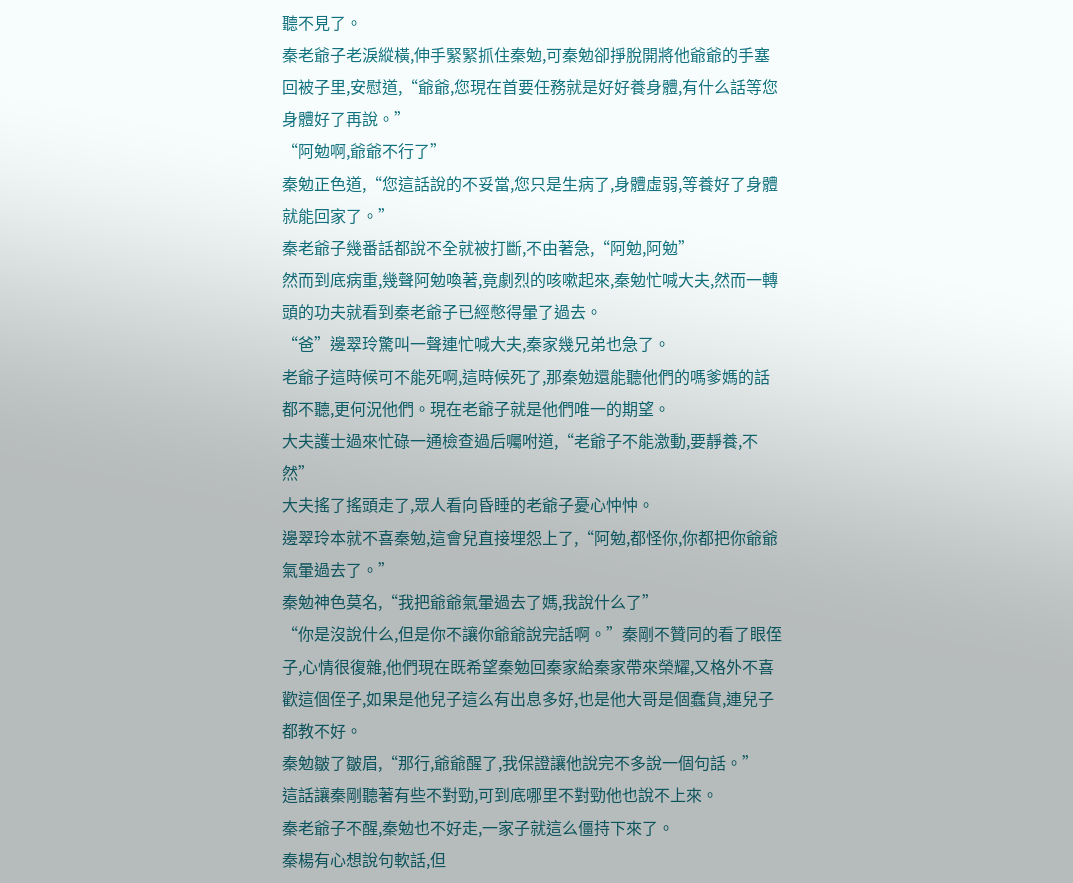聽不見了。
秦老爺子老淚縱橫,伸手緊緊抓住秦勉,可秦勉卻掙脫開將他爺爺的手塞回被子里,安慰道,“爺爺,您現在首要任務就是好好養身體,有什么話等您身體好了再說。”
“阿勉啊,爺爺不行了”
秦勉正色道,“您這話說的不妥當,您只是生病了,身體虛弱,等養好了身體就能回家了。”
秦老爺子幾番話都說不全就被打斷,不由著急,“阿勉,阿勉”
然而到底病重,幾聲阿勉喚著,竟劇烈的咳嗽起來,秦勉忙喊大夫,然而一轉頭的功夫就看到秦老爺子已經憋得暈了過去。
“爸”邊翠玲驚叫一聲連忙喊大夫,秦家幾兄弟也急了。
老爺子這時候可不能死啊,這時候死了,那秦勉還能聽他們的嗎爹媽的話都不聽,更何況他們。現在老爺子就是他們唯一的期望。
大夫護士過來忙碌一通檢查過后囑咐道,“老爺子不能激動,要靜養,不然”
大夫搖了搖頭走了,眾人看向昏睡的老爺子憂心忡忡。
邊翠玲本就不喜秦勉,這會兒直接埋怨上了,“阿勉,都怪你,你都把你爺爺氣暈過去了。”
秦勉神色莫名,“我把爺爺氣暈過去了媽,我說什么了”
“你是沒說什么,但是你不讓你爺爺說完話啊。”秦剛不贊同的看了眼侄子,心情很復雜,他們現在既希望秦勉回秦家給秦家帶來榮耀,又格外不喜歡這個侄子,如果是他兒子這么有出息多好,也是他大哥是個蠢貨,連兒子都教不好。
秦勉皺了皺眉,“那行,爺爺醒了,我保證讓他說完不多說一個句話。”
這話讓秦剛聽著有些不對勁,可到底哪里不對勁他也說不上來。
秦老爺子不醒,秦勉也不好走,一家子就這么僵持下來了。
秦楊有心想說句軟話,但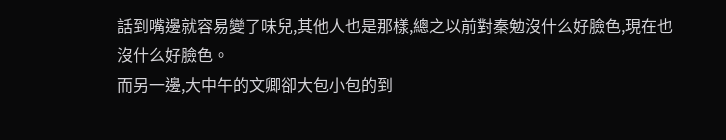話到嘴邊就容易變了味兒,其他人也是那樣,總之以前對秦勉沒什么好臉色,現在也沒什么好臉色。
而另一邊,大中午的文卿卻大包小包的到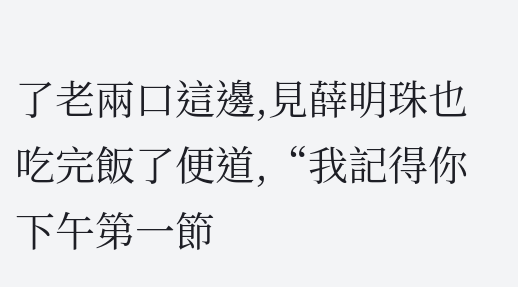了老兩口這邊,見薛明珠也吃完飯了便道,“我記得你下午第一節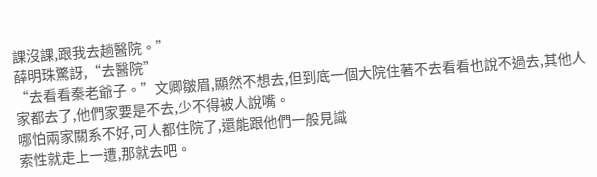課沒課,跟我去趟醫院。”
薛明珠驚訝,“去醫院”
“去看看秦老爺子。”文卿皺眉,顯然不想去,但到底一個大院住著不去看看也說不過去,其他人家都去了,他們家要是不去,少不得被人說嘴。
哪怕兩家關系不好,可人都住院了,還能跟他們一般見識
索性就走上一遭,那就去吧。